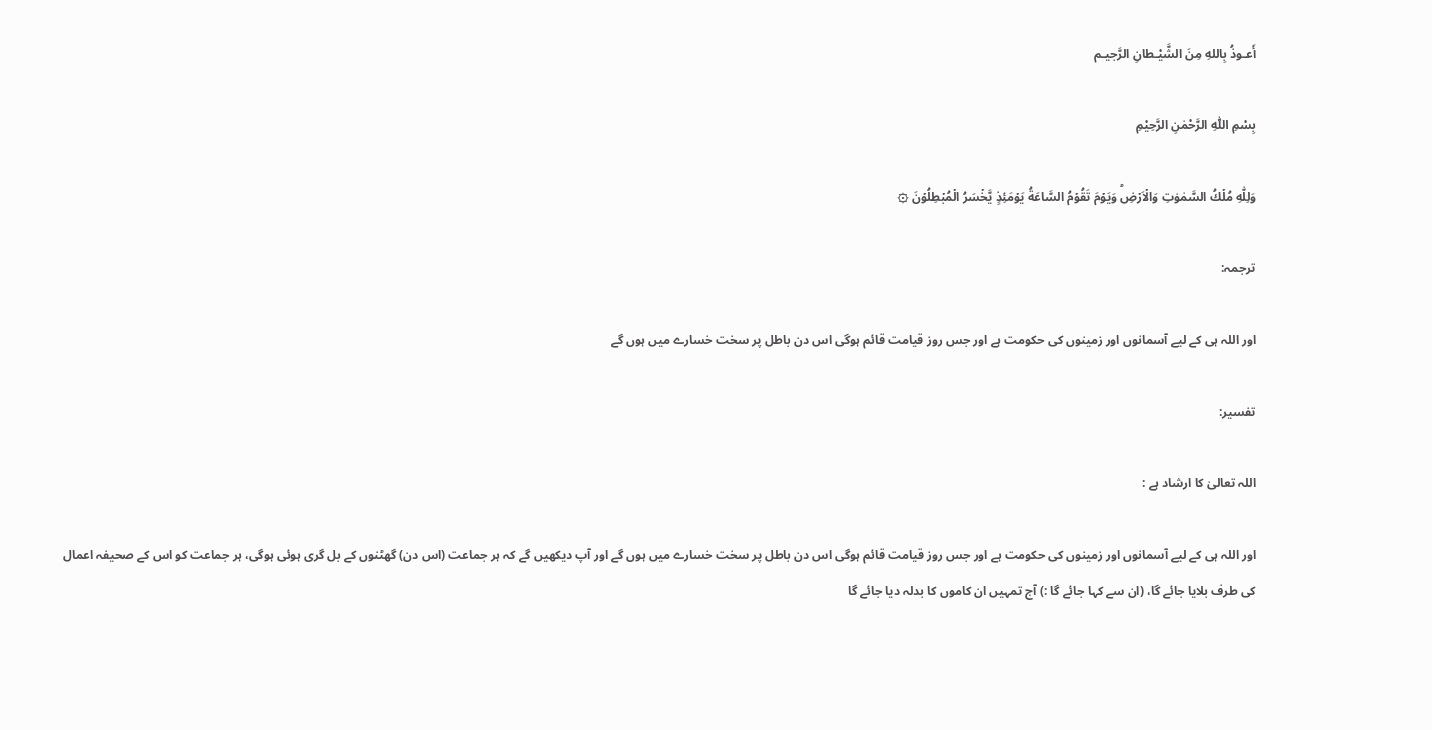أَعـوذُ بِاللهِ مِنَ الشَّيْـطانِ الرَّجيـم

بِسْمِ اللّٰهِ الرَّحْمٰنِ الرَّحِيْمِ

وَلِلّٰهِ مُلۡكُ السَّمٰوٰتِ وَالۡاَرۡضِ‌ؕ وَيَوۡمَ تَقُوۡمُ السَّاعَةُ يَوۡمَئِذٍ يَّخۡسَرُ الۡمُبۡطِلُوۡنَ ۞

ترجمہ:

اور اللہ ہی کے لیے آسمانوں اور زمینوں کی حکومت ہے اور جس روز قیامت قائم ہوگی اس دن باطل پر سخت خسارے میں ہوں گے

تفسیر:

اللہ تعالیٰ کا ارشاد ہے :

اور اللہ ہی کے لیے آسمانوں اور زمینوں کی حکومت ہے اور جس روز قیامت قائم ہوگی اس دن باطل پر سخت خسارے میں ہوں گے اور آپ دیکھیں گے کہ ہر جماعت (اس دن) گھٹنوں کے بل گری ہوئی ہوگی، ہر جماعت کو اس کے صحیفہ اعمال کی طرف بلایا جائے گا، (ان سے کہا جائے گا :) آج تمہیں ان کاموں کا بدلہ دیا جائے گا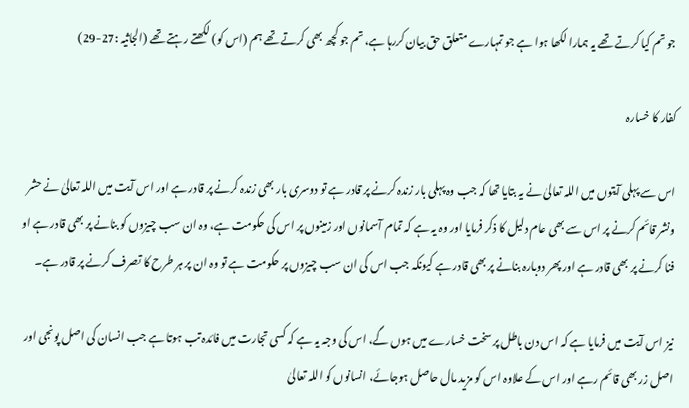جو تم کیا کرتے تھے یہ ہمارا لکھا ہوا ہے جو تمہارے متعلق حق بیان کررہا ہے، تم جو کچھ بھی کرتے تھے ہم (اس کو) لکھتے رہتے تھے (الجاثیہ :27-29)

کفار کا خسارہ

اس سے پہلی آیتوں میں اللہ تعالیٰ نے یہ بتایا تھا کہ جب وہ پہلی بار زندہ کرنے پر قادر ہے تو دوسری بار بھی زندہ کرنے پر قادر ہے اور اس آیت میں اللہ تعالیٰ نے حشر ونشر قائم کرنے پر اس سے بھی عام دلیل کا ذکر فرمایا اور وہ یہ ہے کہ تمام آسمانوں اور زمینوں پر اس کی حکومت ہے، وہ ان سب چیزوں کو بنانے پر بھی قادر ہے او فنا کرنے پر بھی قادر ہے اور پھر دوبارہ بنانے پر بھی قادر ہے کیونکہ جب اس کی ان سب چیزوں پر حکومت ہے تو وہ ان پر ہر طرح کا تصرف کرنے پر قادر ہے۔

نیز اس آیت میں فرمایا ہے کہ اس دن باطل پر سخت خسارے میں ہوں گے، اس کی وجہ یہ ہے کہ کسی تجارت میں فائدہ تب ہوتا ہے جب انسان کی اصل پونجی اور اصل زر بھی قائم رہے اور اس کے علاوہ اس کو مزید مال حاصل ہوجائے، انسانوں کو اللہ تعالیٰ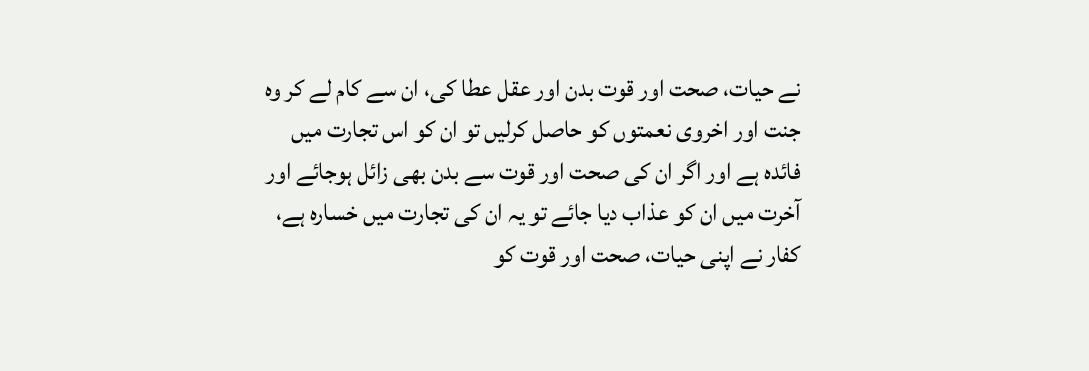نے حیات، صحت اور قوت بدن اور عقل عطا کی، ان سے کام لے کر وہ جنت اور اخروی نعمتوں کو حاصل کرلیں تو ان کو اس تجارت میں فائدہ ہے اور اگر ان کی صحت اور قوت سے بدن بھی زائل ہوجائے اور آخرت میں ان کو عذاب دیا جائے تو یہ ان کی تجارت میں خسارہ ہے، کفار نے اپنی حیات، صحت اور قوت کو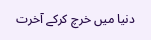دنیا میں خرچ کرکے آخرت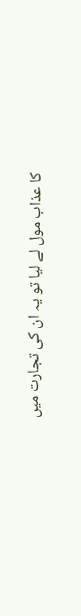کا عذاب مول لے لیا تو یہ ان کی تجارت میں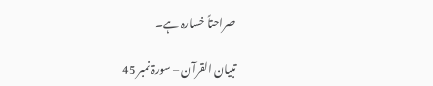صراحتاً خسارہ ہے۔

تبیان القرآن – سورۃ نمبر 45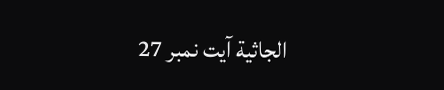الجاثية آیت نمبر 27